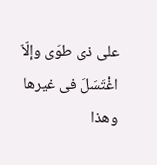على ذى طوَى وإلّاّ اغْتَسَلَ فى غيرها وهذا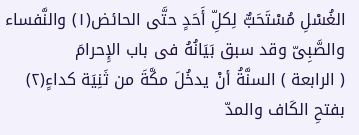الغُسْلِ مُسْتَحَبٌّ لِكلِّ أَحَدٍ حتَّى الحائض(١) والنَّفساء والصَّبِىّ وقد سبق بَيَانُهُ فى باب الإِحرامَ
( الرابعة ) السنَّةُ أنْ يدخُلَ مكَّةَ من ثَنِيَة كداءٍ(٢) بفتحِ الكَاف والمدّ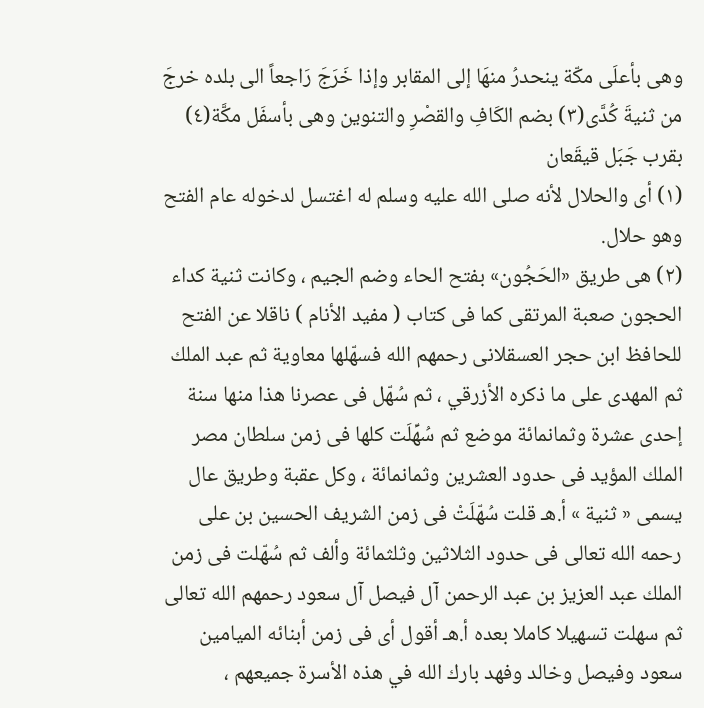وهى بأعلَى مكّة ينحدرُ منهَا إلى المقابر وإذا خَرَجَ رَاجعاً الى بلده خرجَ من ثنيةَ كُدَّى(٣) بضم الكَافِ والقصْرِ والتنوين وهى بأسفَل مكَّة(٤) بقرب جَبَل قيقَعان
(١) أى والحلال لأنه صلى الله عليه وسلم له اغتسل لدخوله عام الفتح وهو حلال.
(٢) هى طريق «الحَجُون» بفتح الحاء وضم الجيم ، وكانت ثنية كداء الحجون صعبة المرتقى كما فى كتاب ( مفيد الأنام ) ناقلا عن الفتح للحافظ ابن حجر العسقلانى رحمهم الله فسهّلها معاوية ثم عبد الملك ثم المهدى على ما ذكره الأزرقي ، ثم سُهّل فى عصرنا هذا منها سنة إحدى عشرة وثمانمائة موضع ثم سُهِّلَت كلها فى زمن سلطان مصر الملك المؤيد فى حدود العشرين وثمانمائة ، وكل عقبة وطريق عال يسمى « ثنية » أ.هـ قلت سُهّلَتْ فى زمن الشريف الحسين بن على رحمه الله تعالى فى حدود الثلاثين وثلثمائة وألف ثم سُهّلت فى زمن الملك عبد العزيز بن عبد الرحمن آل فيصل آل سعود رحمهم الله تعالى ثم سهلت تسهيلا كاملا بعده أ.هـ أقول أى فى زمن أبنائه الميامين سعود وفيصل وخالد وفهد بارك الله في هذه الأسرة جميعهم ،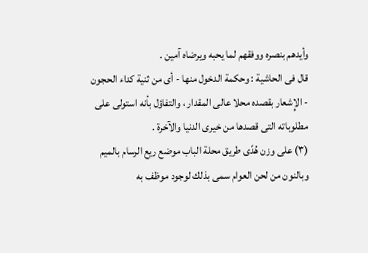وأيدهم بنصره ووفقهم لما يحبه ويرضاه آمين .
قال فى الحاشية : وحكمة الدخول منها - أى من ثنية كداء الحجون - الإِشعار بقصده محلا عالى المقدار ، والتفاؤل بأنه استولى على مطلوباته التى قصدها من خيرى الدنيا والآخرة .
(٣) على وزن هُدًى طريق محلة الباب موضع ريع الرسام بالميم وبالنون من لحن العوام سمى بذلك لوجود موظف به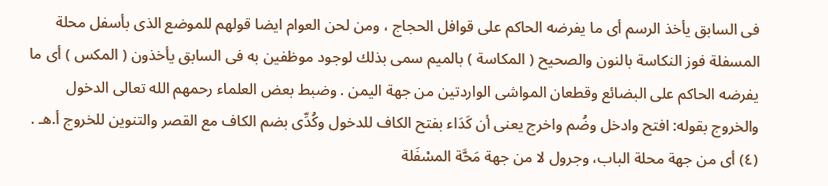فى السابق يأخذ الرسم أى ما يفرضه الحاكم على قوافل الحجاج ، ومن لحن العوام ايضا قولهم للموضع الذى بأسفل محلة المسفلة فوز النكاسة بالنون والصحيح ( المكاسة ) بالميم سمى بذلك لوجود موظفين به فى السابق يأخذون ( المكس ) أى ما يفرضه الحاكم على البضائع وقطعان المواشى الواردتين من جهة اليمن . وضبط بعض العلماء رحمهم الله تعالى الدخول والخروج بقوله: افتح وادخل وضُم واخرج يعنى أن كَدَاء بفتح الكاف للدخول وكُدِّى بضم الكاف مع القصر والتنوين للخروج أ.هـ .
(٤) أى من جهة محلة الباب، وجرول لا من جهة مَحَّة المسْفَلة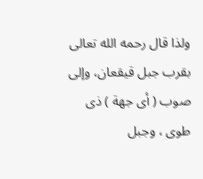ولذا قال رحمه الله تعالى بقرب جبل قيقعان، وإلى صوب ( أى جهة ) ذى طوى ، وجبل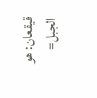قيقعان: هو الجبل=